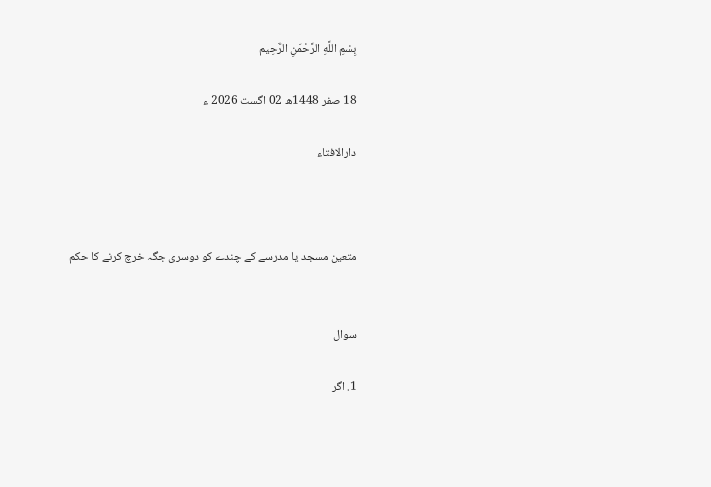بِسْمِ اللَّهِ الرَّحْمَنِ الرَّحِيم

18 صفر 1448ھ 02 اگست 2026 ء

دارالافتاء



متعین مسجد یا مدرسے کے چندے کو دوسری جگہ خرچ کرنے کا حکم


سوال

1. اگر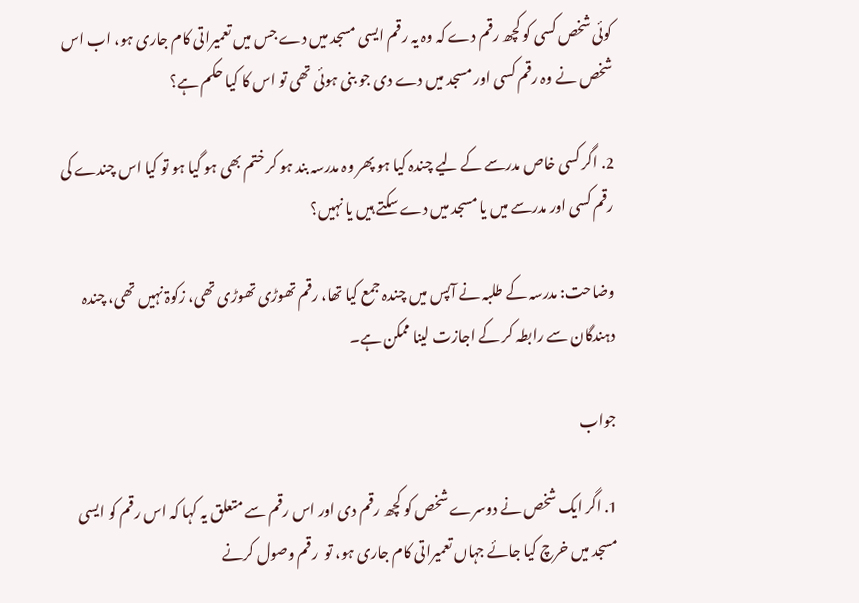کوئی شخص کسی کو کچھ رقم دے کہ وہ یہ رقم ایسی مسجد میں دے جس میں تعمیراتی کام جاری ہو، اب اس شخص نے وہ رقم کسی اور مسجد میں دے دی جو بنی ہوئی تھی تو اس کا کیا حکم ہے؟

2. اگر کسی خاص مدرسے کے لیے چندہ کیا ہو پھر وہ مدرسہ بند ہو کر ختم بھی ہو گیا ہو تو کیا اس چندے کی رقم کسی اور مدرسے میں یا مسجد میں دے سکتے ہیں یا نہیں؟

وضاحت: مدرسہ کے طلبہ نے آپس میں چندہ جمع کیا تھا، رقم تھوڑی تھوڑی تھی، زکوۃ نہیں تھی، چندہ دہندگان سے رابطہ کر کے اجازت لینا ممکن ہے۔

جواب

1. اگر ایک شخص نے دوسرے شخص کو کچھ رقم دی اور اس رقم سے متعلق یہ کہا کہ اس رقم کو ایسی مسجد میں خرچ کیا جائے جہاں تعمیراتی کام جاری ہو، تو  رقم وصول کرنے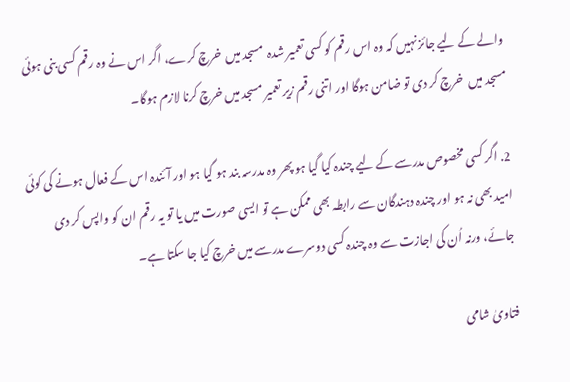والے کے لیے جائز نہیں کہ وہ اس رقم کو کسی تعمیر شدہ  مسجد میں  خرچ کرے، اگر اس نے وہ رقم کسی بنی ہوئی مسجد میں  خرچ کر دی تو ضامن ہوگا اور اتنی رقم زیر تعمیر مسجد میں خرچ کرنا لازم ہوگا۔

2. اگر کسی مخصوص مدرسے کے لیے چندہ کیا گیا ہو پھر وہ مدرسہ بند ہو گیا ہو اور آئندہ اس کے فعال ہونے کی کوئی امید بھی نہ ہو اور چندہ دہندگان سے رابطہ بھی ممکن ہے تو ایسی صورت میں یا تو یہ رقم ان کو واپس کر دی جائے، ورنہ اُن کی اجازت سے وہ چندہ کسی دوسرے مدرسے میں خرچ کیا جا سکتا ہے۔

فتاویٰ شامی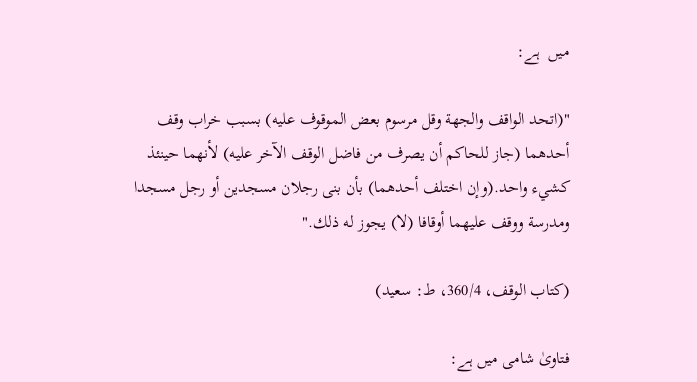میں  ہے:

"(اتحد الواقف والجهة وقل مرسوم بعض الموقوف عليه) بسبب خراب وقف أحدهما (جاز للحاكم أن يصرف من فاضل الوقف الآخر عليه) لأنهما حينئذ كشيء واحد.(وإن اختلف أحدهما) بأن بنى رجلان مسجدين أو رجل مسجدا ومدرسة ووقف عليهما أوقافا (لا) يجوز له ذلك."

(كتاب الوقف، 360/4، ط: سعید)

فتاویٰ شامی میں ہے: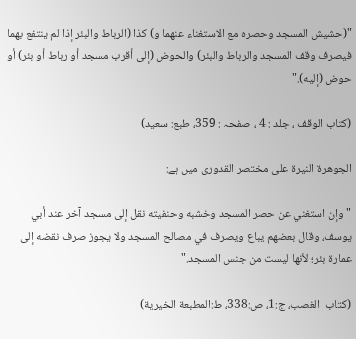"(حشيش المسجد وحصره مع الاستغناء عنهما و) كذا (الرباط والبئر إذا لم ينتفع بهما فيصرف وقف المسجد والرباط والبئر) والحوض (إلى أقرب مسجد أو رباط أو بئر) أو حوض (إليه)."

(کتاب الوقف ، جلد : 4 ، صفحہ : 359، طبع: سعید)

الجوهرة النيرة علی مختصر القدوری میں ہے:

"وإن ‌استغني ‌عن ‌حصر ‌المسجد وخشبه وحنفيته نقل إلى مسجد آخر عند أبي يوسف، وقال بعضهم يباع ويصرف في مصالح المسجد ولا يجوز صرف نقضه إلى عمارة بئر؛ لأنها ليست من جنس المسجد."

(کتاب  الغصب، ج:1، ص:338، ط:المطبعة الخيرية)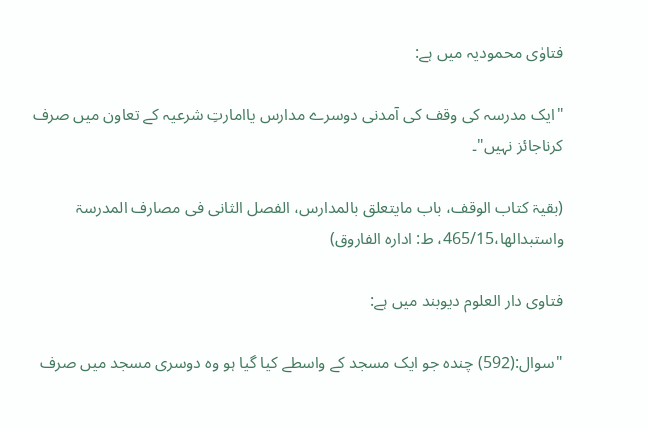فتاوٰی محمودیہ میں ہے:

"ایک مدرسہ کی وقف کی آمدنی دوسرے مدارس یاامارتِ شرعیہ کے تعاون میں صرف کرناجائز نہیں"۔

(بقیۃ کتاب الوقف، باب مایتعلق بالمدارس، الفصل الثانی فی مصارف المدرسۃ واستبدالھا،465/15، ط: ادارہ الفاروق)

فتاوی دار العلوم دیوبند میں ہے:

"سوال:(592) چندہ جو ایک مسجد کے واسطے کیا گیا ہو وہ دوسری مسجد میں صرف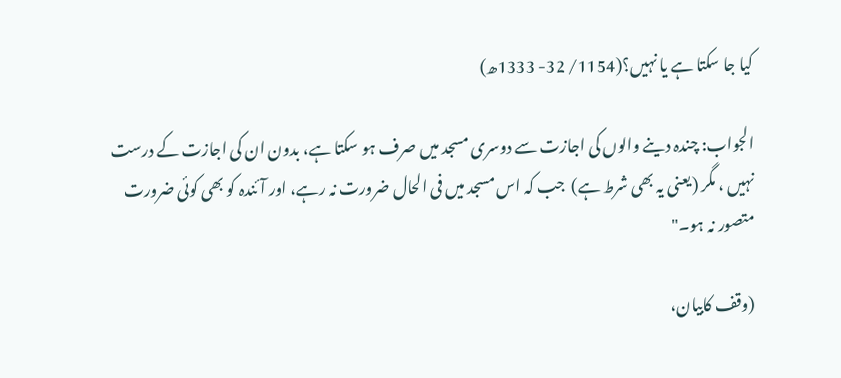کیا جا سکتا ہے یا نہیں؟(1154/ 32- 1333ھ)

الجواب: چندہ دینے والوں کی اجازت سے دوسری مسجد میں صرف ہو سکتا ہے، بدون ان کی اجازت کے درست نہیں ، مگر (یعنی یہ بھی شرط ہے)  جب کہ اس مسجد میں فی الحال ضرورت نہ رہے، اور آئندہ کو بھی کوئی ضرورت متصور نہ ہو۔"

(وقف کابیان،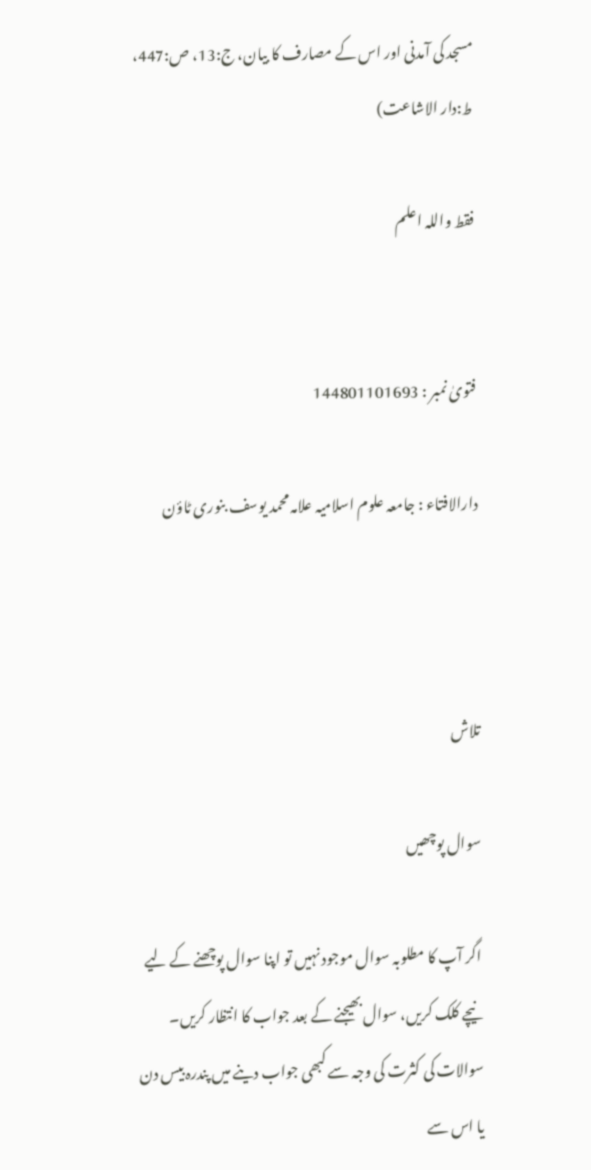مسجد کی آمدنی اور اس کے مصارف کا بیان، ج:13، ص:447، ط:دار الاشاعت)

فقط واللہ اعلم


فتویٰ نمبر : 144801101693

دارالافتاء : جامعہ علوم اسلامیہ علامہ محمد یوسف بنوری ٹاؤن



تلاش

سوال پوچھیں

اگر آپ کا مطلوبہ سوال موجود نہیں تو اپنا سوال پوچھنے کے لیے نیچے کلک کریں، سوال بھیجنے کے بعد جواب کا انتظار کریں۔ سوالات کی کثرت کی وجہ سے کبھی جواب دینے میں پندرہ بیس دن یا اس سے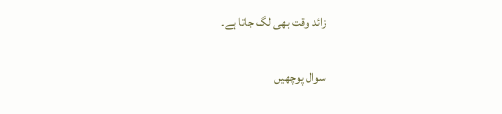زائد وقت بھی لگ جاتا ہے۔

سوال پوچھیں